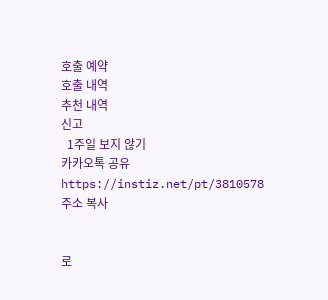호출 예약
호출 내역
추천 내역
신고
  1주일 보지 않기
카카오톡 공유
https://instiz.net/pt/3810578주소 복사


로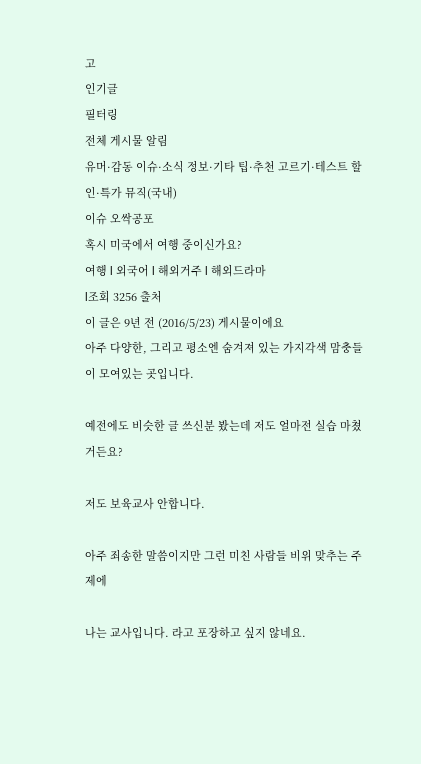고
인기글
필터링
전체 게시물 알림
유머·감동 이슈·소식 정보·기타 팁·추천 고르기·테스트 할인·특가 뮤직(국내)
이슈 오싹공포
혹시 미국에서 여행 중이신가요?
여행 l 외국어 l 해외거주 l 해외드라마
l조회 3256 출처
이 글은 9년 전 (2016/5/23) 게시물이에요
아주 다양한, 그리고 평소엔 숨겨져 있는 가지각색 맘충들이 모여있는 곳입니다.

예전에도 비슷한 글 쓰신분 봤는데 저도 얼마전 실습 마쳤거든요?

저도 보육교사 안합니다.

아주 죄송한 말씀이지만 그런 미친 사람들 비위 맞추는 주제에

나는 교사입니다. 라고 포장하고 싶지 않네요.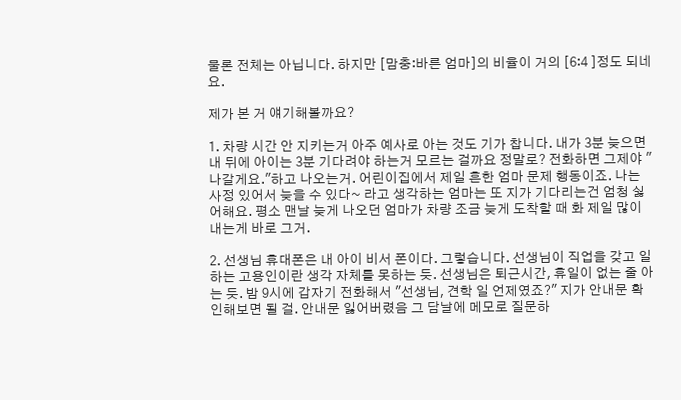물론 전체는 아닙니다. 하지만 [맘충:바른 엄마]의 비율이 거의 [6:4 ]정도 되네요.

제가 본 거 얘기해볼까요?

1. 차량 시간 안 지키는거 아주 예사로 아는 것도 기가 찹니다. 내가 3분 늦으면 내 뒤에 아이는 3분 기다려야 하는거 모르는 걸까요 정말로? 전화하면 그제야 "나갈게요."하고 나오는거. 어린이집에서 제일 흔한 엄마 문제 행동이죠. 나는 사정 있어서 늦을 수 있다~ 라고 생각하는 엄마는 또 지가 기다리는건 엄청 싫어해요. 평소 맨날 늦게 나오던 엄마가 차량 조금 늦게 도착할 때 화 제일 많이 내는게 바로 그거.

2. 선생님 휴대폰은 내 아이 비서 폰이다. 그렇습니다. 선생님이 직업을 갖고 일하는 고용인이란 생각 자체를 못하는 듯. 선생님은 퇴근시간, 휴일이 없는 줄 아는 듯. 밤 9시에 갑자기 전화해서 "선생님, 견학 일 언제였죠?" 지가 안내문 확인해보면 될 걸. 안내문 잃어버렸음 그 담날에 메모로 질문하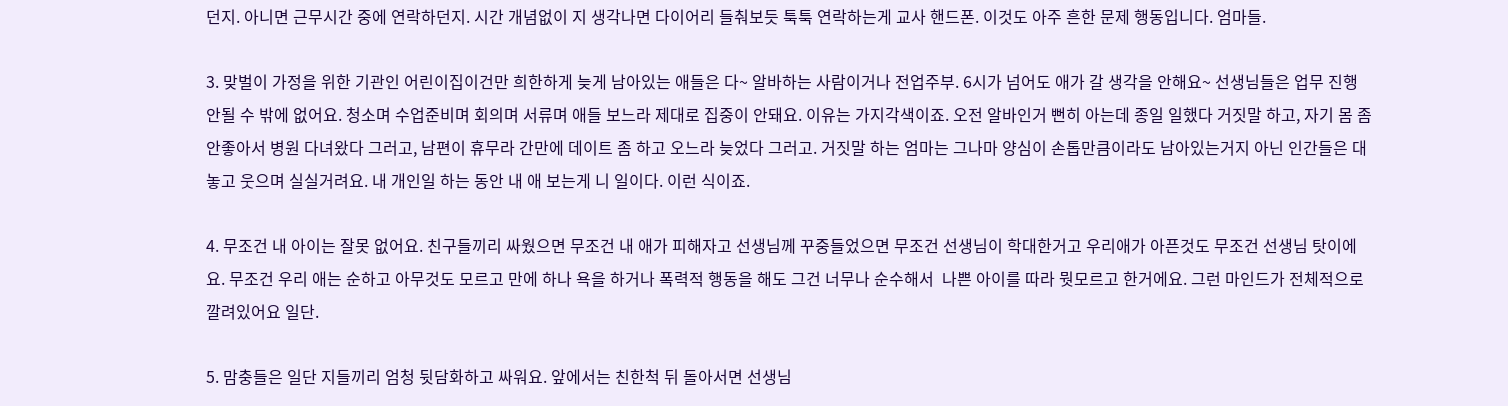던지. 아니면 근무시간 중에 연락하던지. 시간 개념없이 지 생각나면 다이어리 들춰보듯 툭툭 연락하는게 교사 핸드폰. 이것도 아주 흔한 문제 행동입니다. 엄마들.

3. 맞벌이 가정을 위한 기관인 어린이집이건만 희한하게 늦게 남아있는 애들은 다~ 알바하는 사람이거나 전업주부. 6시가 넘어도 애가 갈 생각을 안해요~ 선생님들은 업무 진행 안될 수 밖에 없어요. 청소며 수업준비며 회의며 서류며 애들 보느라 제대로 집중이 안돼요. 이유는 가지각색이죠. 오전 알바인거 뻔히 아는데 종일 일했다 거짓말 하고, 자기 몸 좀 안좋아서 병원 다녀왔다 그러고, 남편이 휴무라 간만에 데이트 좀 하고 오느라 늦었다 그러고. 거짓말 하는 엄마는 그나마 양심이 손톱만큼이라도 남아있는거지 아닌 인간들은 대 놓고 웃으며 실실거려요. 내 개인일 하는 동안 내 애 보는게 니 일이다. 이런 식이죠.

4. 무조건 내 아이는 잘못 없어요. 친구들끼리 싸웠으면 무조건 내 애가 피해자고 선생님께 꾸중들었으면 무조건 선생님이 학대한거고 우리애가 아픈것도 무조건 선생님 탓이에요. 무조건 우리 애는 순하고 아무것도 모르고 만에 하나 욕을 하거나 폭력적 행동을 해도 그건 너무나 순수해서  나쁜 아이를 따라 뭣모르고 한거에요. 그런 마인드가 전체적으로 깔려있어요 일단.

5. 맘충들은 일단 지들끼리 엄청 뒷담화하고 싸워요. 앞에서는 친한척 뒤 돌아서면 선생님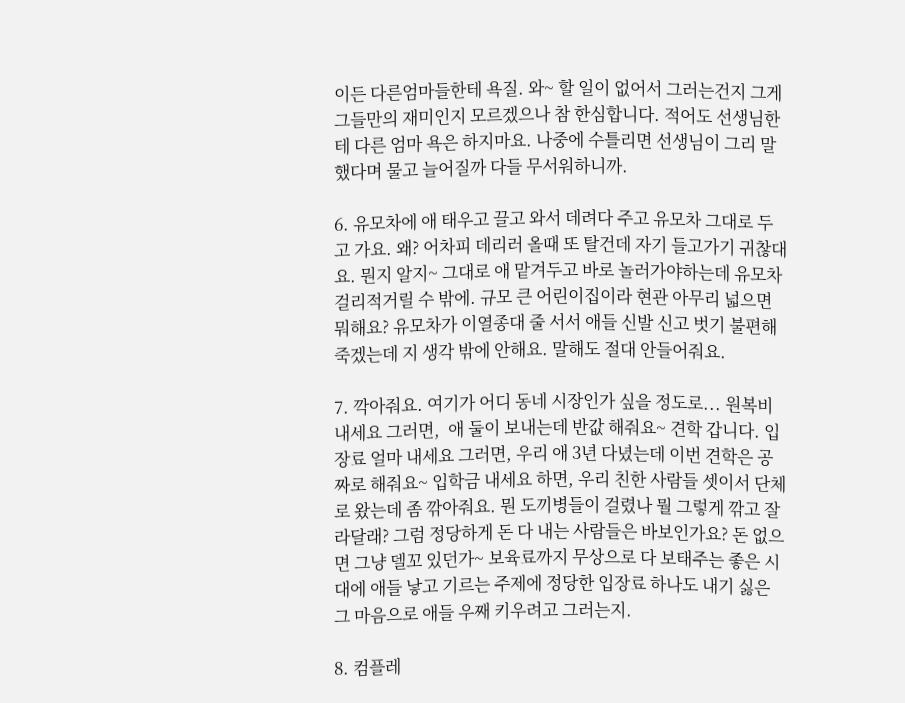이든 다른엄마들한테 욕질. 와~ 할 일이 없어서 그러는건지 그게 그들만의 재미인지 모르겠으나 참 한심합니다. 적어도 선생님한테 다른 엄마 욕은 하지마요. 나중에 수틀리면 선생님이 그리 말했다며 물고 늘어질까 다들 무서워하니까.

6. 유모차에 애 태우고 끌고 와서 데려다 주고 유모차 그대로 두고 가요. 왜? 어차피 데리러 올때 또 탈건데 자기 들고가기 귀찮대요. 뭔지 알지~ 그대로 애 맡겨두고 바로 놀러가야하는데 유모차 걸리적거릴 수 밖에. 규모 큰 어린이집이라 현관 아무리 넓으면 뭐해요? 유모차가 이열종대 줄 서서 애들 신발 신고 벗기 불편해 죽겠는데 지 생각 밖에 안해요. 말해도 절대 안들어줘요.

7. 깍아줘요. 여기가 어디 동네 시장인가 싶을 정도로... 원복비 내세요 그러면,  애 둘이 보내는데 반값 해줘요~ 견학 갑니다. 입장료 얼마 내세요 그러면, 우리 애 3년 다녔는데 이번 견학은 공짜로 해줘요~ 입학금 내세요 하면, 우리 친한 사람들 셋이서 단체로 왔는데 좀 깎아줘요. 뭔 도끼병들이 걸렸나 뭘 그렇게 깎고 잘라달래? 그럼 정당하게 돈 다 내는 사람들은 바보인가요? 돈 없으면 그냥 델꼬 있던가~ 보육료까지 무상으로 다 보태주는 좋은 시대에 애들 낳고 기르는 주제에 정당한 입장료 하나도 내기 싫은 그 마음으로 애들 우째 키우려고 그러는지.

8. 컴플레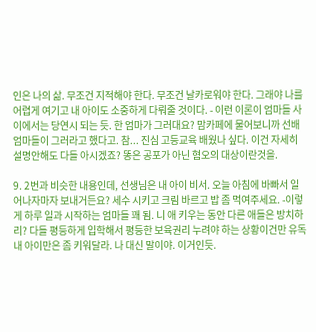인은 나의 삶. 무조건 지적해야 한다. 무조건 날카로워야 한다. 그래야 나를 어렵게 여기고 내 아이도 소중하게 다뤄줄 것이다. - 이런 이론이 엄마들 사이에서는 당연시 되는 듯. 한 엄마가 그러대요? 맘카페에 물어보니까 선배 엄마들이 그러라고 했다고. 참... 진심 고등교육 배웠나 싶다. 이건 자세히 설명안해도 다들 아시겠죠? 똥은 공포가 아닌 혐오의 대상이란것을.

9. 2번과 비슷한 내용인데, 선생님은 내 아이 비서. 오늘 아침에 바빠서 일어나자마자 보내거든요? 세수 시키고 크림 바르고 밥 좀 먹여주세요. -이렇게 하루 일과 시작하는 엄마들 꽤 됨. 니 애 키우는 동안 다른 애들은 방치하리? 다들 평등하게 입학해서 평등한 보육권리 누려야 하는 상황이건만 유독 내 아이만은 좀 키워달라. 나 대신 말이야. 이거인듯.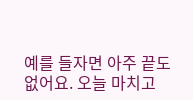예를 들자면 아주 끝도 없어요. 오늘 마치고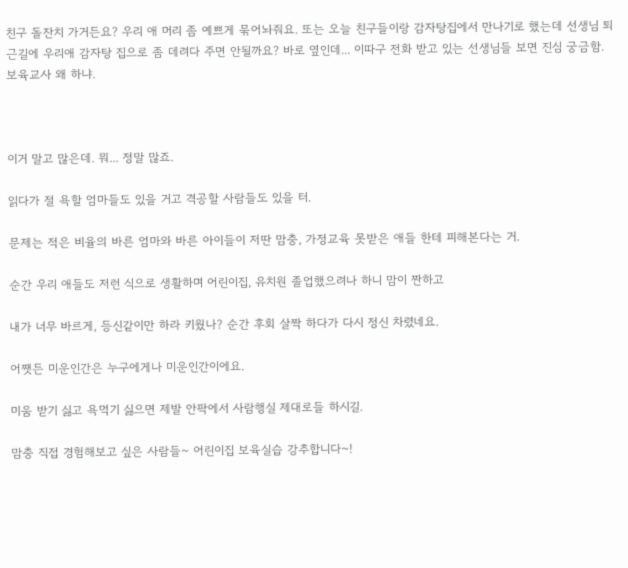친구 돌잔치 가거든요? 우리 애 머리 좀 예쁘게 묶어놔줘요. 또는 오늘 친구들이랑 감자탕집에서 만나기로 했는데 선생님 퇴근길에 우리애 감자탕 집으로 좀 데려다 주면 안될까요? 바로 옆인데... 이따구 전화 받고 있는 선생님들 보면 진심 궁금함. 보육교사 왜 하냐.



이거 말고 많은데. 뭐... 정말 많죠.

읽다가 절 욕할 엄마들도 있을 거고 격공할 사람들도 있을 터.

문제는 적은 비율의 바른 엄마와 바른 아이들이 저딴 맘충, 가정교육 못받은 애들 한테 피해본다는 거.

순간 우리 애들도 저런 식으로 생활하며 어린이집, 유치원 졸업했으려나 하니 맘이 짠하고

내가 너무 바르게, 등신같이만 하라 키웠나? 순간 후회 살짝 하다가 다시 정신 차렸네요.

어쨋든 미운인간은 누구에게나 미운인간이에요.

미움 받기 싫고 욕먹기 싫으면 제발 안팍에서 사람행실 제대로들 하시길.

맘충 직접 경험해보고 싶은 사람들~ 어린이집 보육실습 강추합니다~!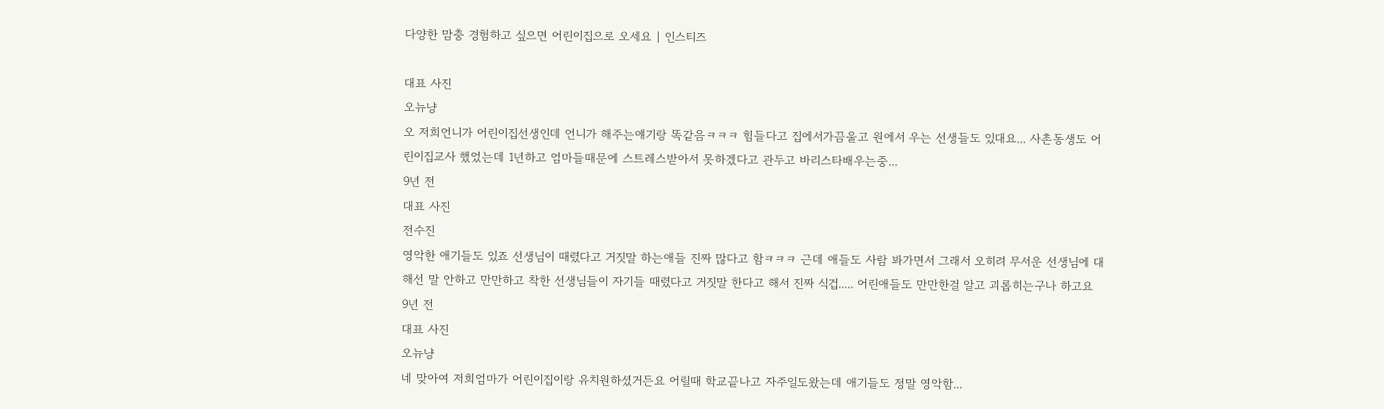다양한 맘충 경험하고 싶으면 어린이집으로 오세요 | 인스티즈

대표 사진
오뉴냥
오 저희언니가 어린이집선생인데 언니가 해주는얘기랑 똑같음ㅋㅋㅋ 힘들다고 집에서가끔울고 원에서 우는 선생들도 있대요... 사촌동생도 어린이집교사 했었는데 1년하고 엄마들때문에 스트레스받아서 못하겠다고 관두고 바리스타배우는중...
9년 전
대표 사진
전수진
영악한 애기들도 있죠 선생님이 때렸다고 거짓말 하는애들 진짜 많다고 함ㅋㅋㅋ 근데 애들도 사람 봐가면서 그래서 오히려 무서운 선생님에 대해선 말 안하고 만만하고 착한 선생님들이 자기들 때렸다고 거짓말 한다고 해서 진짜 식겁..... 어린애들도 만만한걸 알고 괴롭히는구나 하고요
9년 전
대표 사진
오뉴냥
네 맞아여 저희엄마가 어린이집이랑 유치원하셨거든요 어릴때 학교끝나고 자주일도왔는데 애기들도 정말 영악함...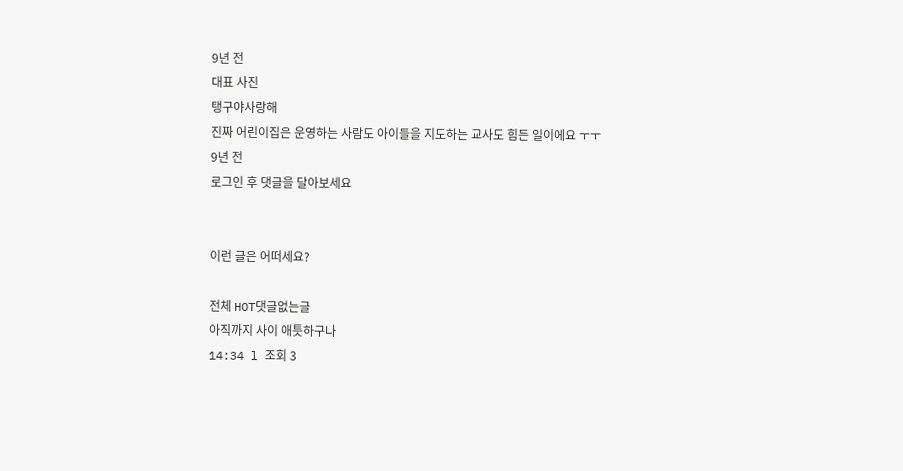9년 전
대표 사진
탱구야사랑해
진짜 어린이집은 운영하는 사람도 아이들을 지도하는 교사도 힘든 일이에요 ㅜㅜ
9년 전
로그인 후 댓글을 달아보세요


이런 글은 어떠세요?

전체 HOT댓글없는글
아직까지 사이 애틋하구나
14:34 l 조회 3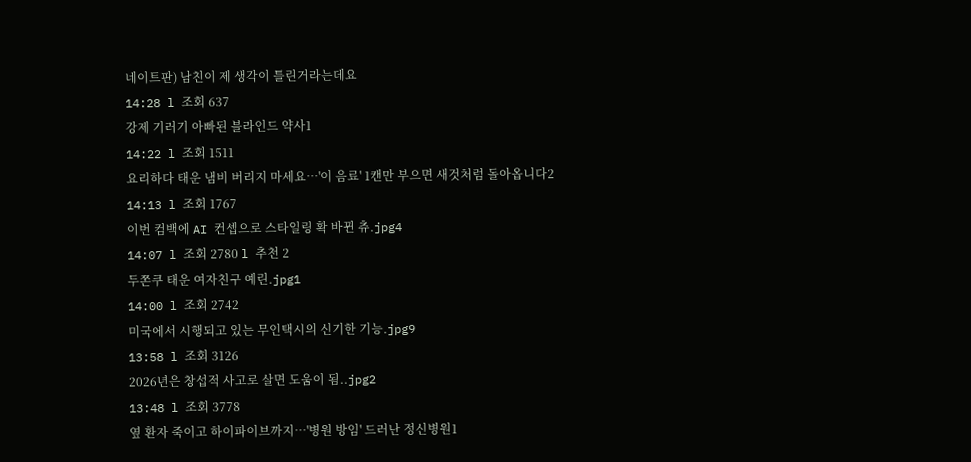네이트판) 남친이 제 생각이 틀린거라는데요
14:28 l 조회 637
강제 기러기 아빠된 블라인드 약사1
14:22 l 조회 1511
요리하다 태운 냄비 버리지 마세요…'이 음료' 1캔만 부으면 새것처럼 돌아옵니다2
14:13 l 조회 1767
이번 컴백에 AI 컨셉으로 스타일링 확 바뀐 츄.jpg4
14:07 l 조회 2780 l 추천 2
두쫀쿠 태운 여자친구 예린.jpg1
14:00 l 조회 2742
미국에서 시행되고 있는 무인택시의 신기한 기능.jpg9
13:58 l 조회 3126
2026년은 창섭적 사고로 살면 도움이 됨..jpg2
13:48 l 조회 3778
옆 환자 죽이고 하이파이브까지…'병원 방임' 드러난 정신병원1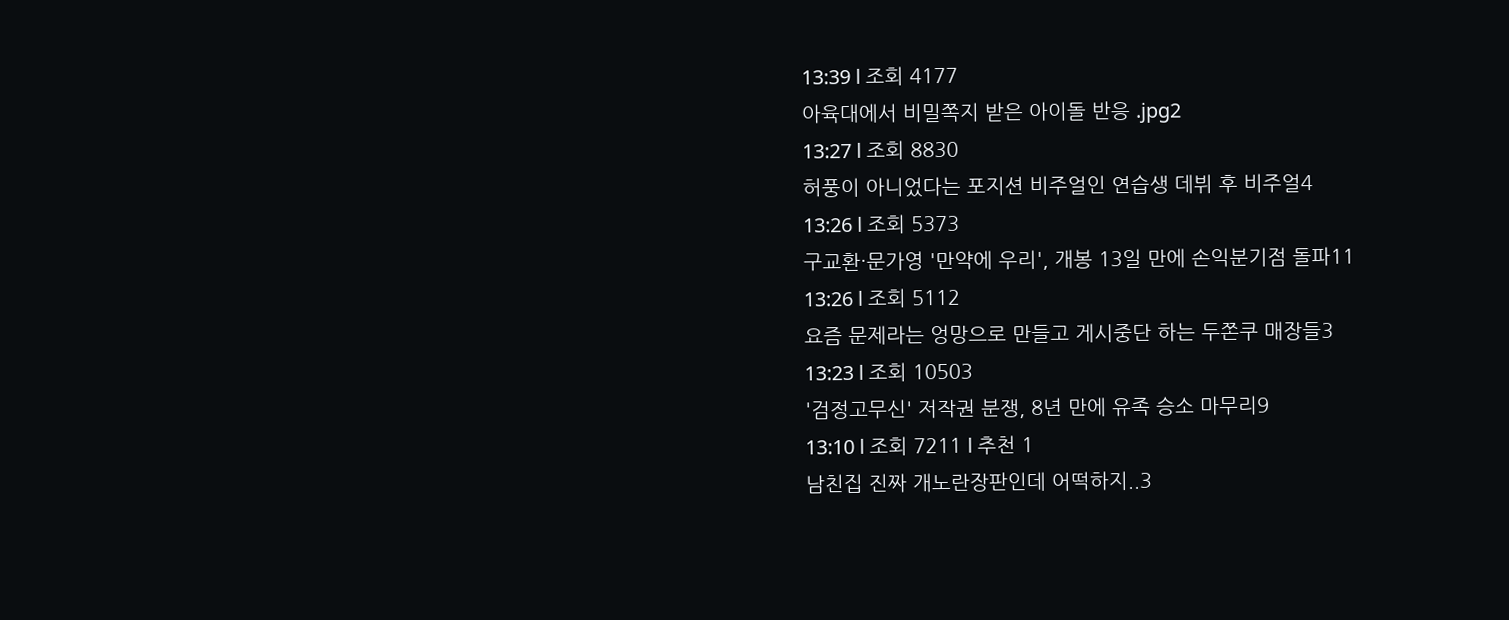13:39 l 조회 4177
아육대에서 비밀쪽지 받은 아이돌 반응 .jpg2
13:27 l 조회 8830
허풍이 아니었다는 포지션 비주얼인 연습생 데뷔 후 비주얼4
13:26 l 조회 5373
구교환·문가영 '만약에 우리', 개봉 13일 만에 손익분기점 돌파11
13:26 l 조회 5112
요즘 문제라는 엉망으로 만들고 게시중단 하는 두쫀쿠 매장들3
13:23 l 조회 10503
'검정고무신' 저작권 분쟁, 8년 만에 유족 승소 마무리9
13:10 l 조회 7211 l 추천 1
남친집 진짜 개노란장판인데 어떡하지..3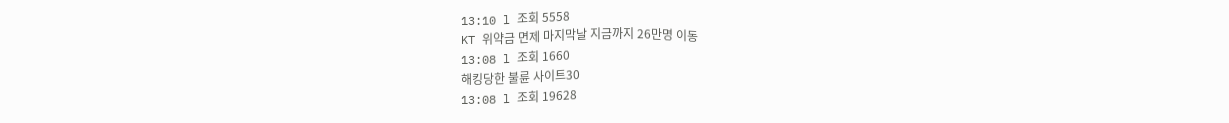13:10 l 조회 5558
KT 위약금 면제 마지막날 지금까지 26만명 이동
13:08 l 조회 1660
해킹당한 불륜 사이트30
13:08 l 조회 19628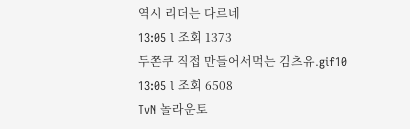역시 리더는 다르네
13:05 l 조회 1373
두쫀쿠 직접 만들어서먹는 김츠유.gif10
13:05 l 조회 6508
TvN 놀라운토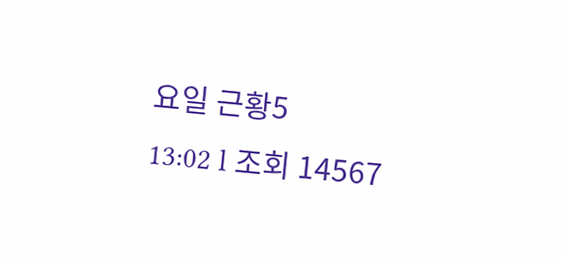요일 근황5
13:02 l 조회 14567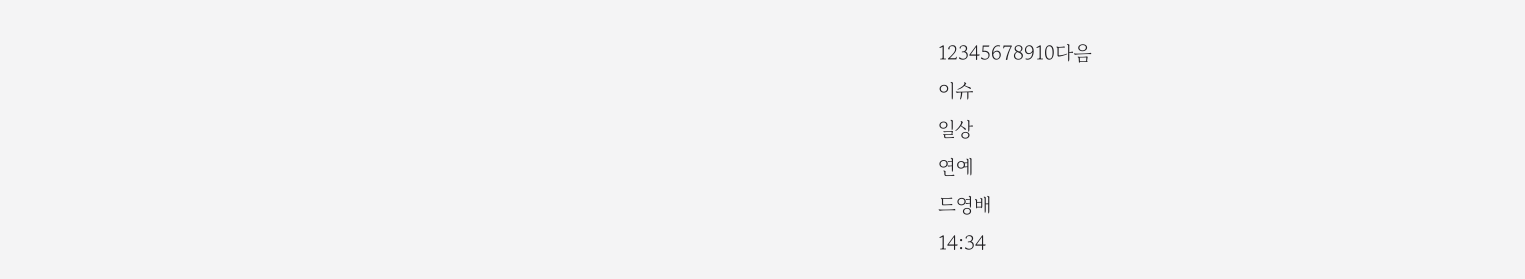12345678910다음
이슈
일상
연예
드영배
14:34